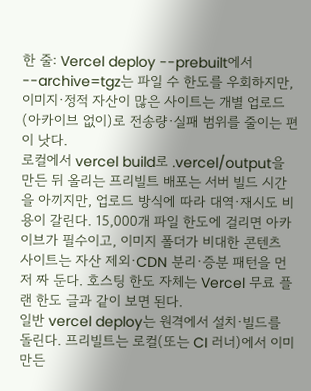한 줄: Vercel deploy --prebuilt에서 --archive=tgz는 파일 수 한도를 우회하지만, 이미지·정적 자산이 많은 사이트는 개별 업로드(아카이브 없이)로 전송량·실패 범위를 줄이는 편이 낫다.
로컬에서 vercel build로 .vercel/output을 만든 뒤 올리는 프리빌트 배포는 서버 빌드 시간을 아끼지만, 업로드 방식에 따라 대역·재시도 비용이 갈린다. 15,000개 파일 한도에 걸리면 아카이브가 필수이고, 이미지 폴더가 비대한 콘텐츠 사이트는 자산 제외·CDN 분리·증분 패턴을 먼저 짜 둔다. 호스팅 한도 자체는 Vercel 무료 플랜 한도 글과 같이 보면 된다.
일반 vercel deploy는 원격에서 설치·빌드를 돌린다. 프리빌트는 로컬(또는 CI 러너)에서 이미 만든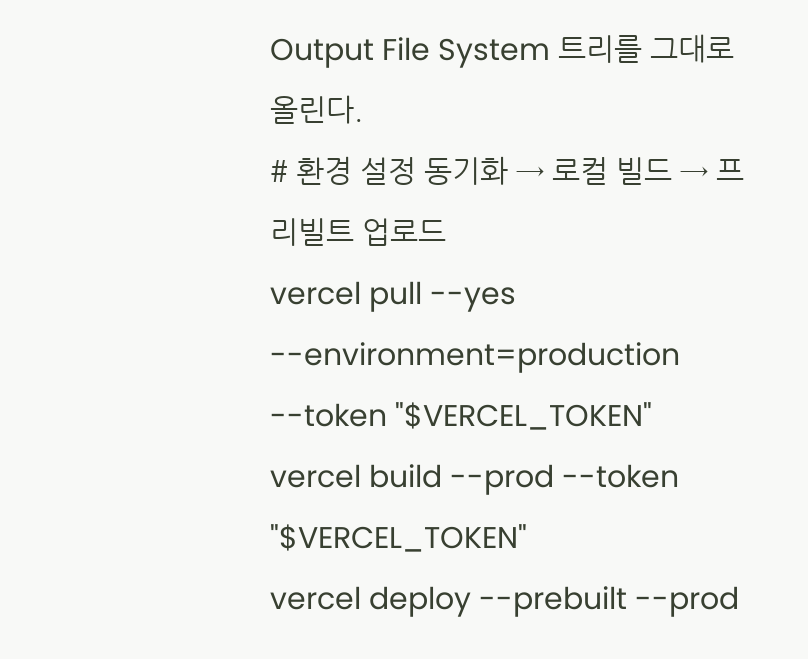Output File System 트리를 그대로 올린다.
# 환경 설정 동기화 → 로컬 빌드 → 프리빌트 업로드
vercel pull --yes --environment=production --token "$VERCEL_TOKEN"
vercel build --prod --token "$VERCEL_TOKEN"
vercel deploy --prebuilt --prod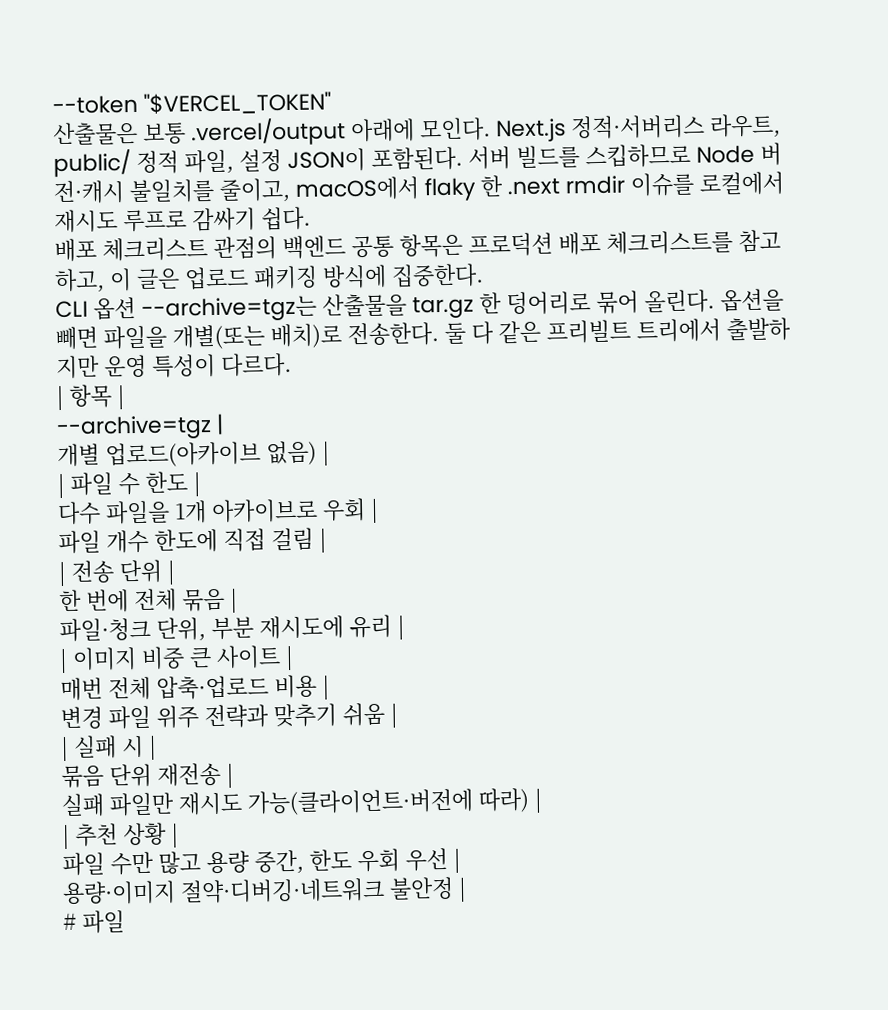--token "$VERCEL_TOKEN"
산출물은 보통 .vercel/output 아래에 모인다. Next.js 정적·서버리스 라우트, public/ 정적 파일, 설정 JSON이 포함된다. 서버 빌드를 스킵하므로 Node 버전·캐시 불일치를 줄이고, macOS에서 flaky 한 .next rmdir 이슈를 로컬에서 재시도 루프로 감싸기 쉽다.
배포 체크리스트 관점의 백엔드 공통 항목은 프로덕션 배포 체크리스트를 참고하고, 이 글은 업로드 패키징 방식에 집중한다.
CLI 옵션 --archive=tgz는 산출물을 tar.gz 한 덩어리로 묶어 올린다. 옵션을 빼면 파일을 개별(또는 배치)로 전송한다. 둘 다 같은 프리빌트 트리에서 출발하지만 운영 특성이 다르다.
| 항목 |
--archive=tgz |
개별 업로드(아카이브 없음) |
| 파일 수 한도 |
다수 파일을 1개 아카이브로 우회 |
파일 개수 한도에 직접 걸림 |
| 전송 단위 |
한 번에 전체 묶음 |
파일·청크 단위, 부분 재시도에 유리 |
| 이미지 비중 큰 사이트 |
매번 전체 압축·업로드 비용 |
변경 파일 위주 전략과 맞추기 쉬움 |
| 실패 시 |
묶음 단위 재전송 |
실패 파일만 재시도 가능(클라이언트·버전에 따라) |
| 추천 상황 |
파일 수만 많고 용량 중간, 한도 우회 우선 |
용량·이미지 절약·디버깅·네트워크 불안정 |
# 파일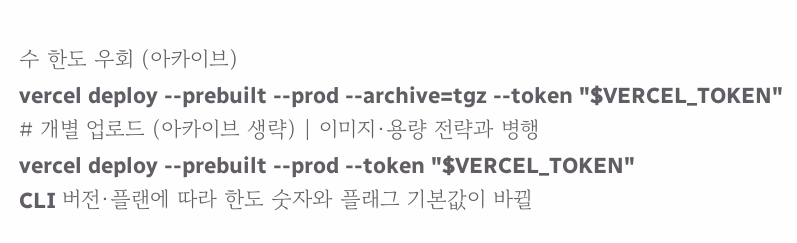수 한도 우회 (아카이브)
vercel deploy --prebuilt --prod --archive=tgz --token "$VERCEL_TOKEN"
# 개별 업로드 (아카이브 생략) | 이미지·용량 전략과 병행
vercel deploy --prebuilt --prod --token "$VERCEL_TOKEN"
CLI 버전·플랜에 따라 한도 숫자와 플래그 기본값이 바뀔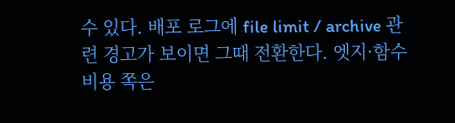수 있다. 배포 로그에 file limit / archive 관련 경고가 보이면 그때 전환한다. 엣지·함수 비용 쪽은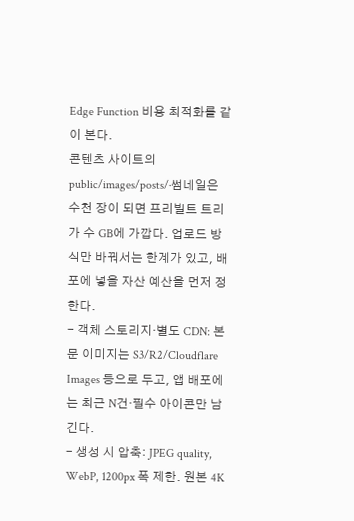Edge Function 비용 최적화를 같이 본다.
콘텐츠 사이트의 public/images/posts/·썸네일은 수천 장이 되면 프리빌트 트리가 수 GB에 가깝다. 업로드 방식만 바꿔서는 한계가 있고, 배포에 넣을 자산 예산을 먼저 정한다.
- 객체 스토리지·별도 CDN: 본문 이미지는 S3/R2/Cloudflare Images 등으로 두고, 앱 배포에는 최근 N건·필수 아이콘만 남긴다.
- 생성 시 압축: JPEG quality, WebP, 1200px 폭 제한. 원본 4K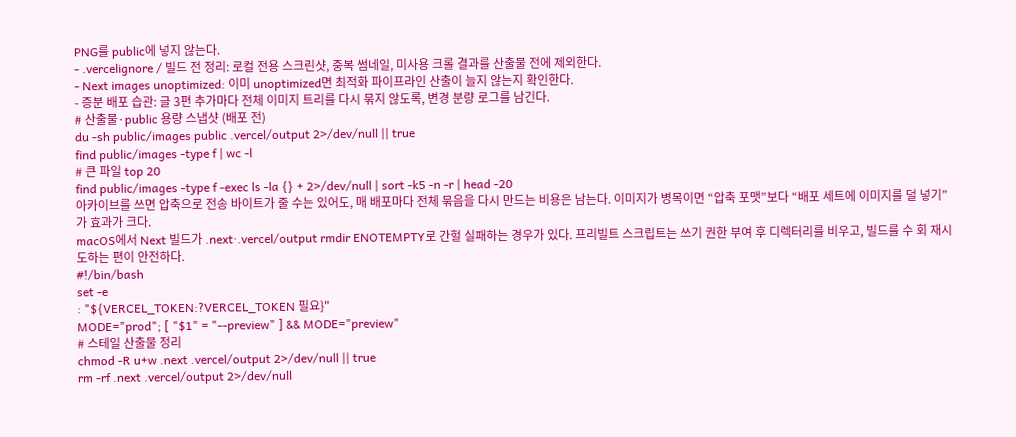PNG를 public에 넣지 않는다.
- .vercelignore / 빌드 전 정리: 로컬 전용 스크린샷, 중복 썸네일, 미사용 크롤 결과를 산출물 전에 제외한다.
- Next images unoptimized: 이미 unoptimized면 최적화 파이프라인 산출이 늘지 않는지 확인한다.
- 증분 배포 습관: 글 3편 추가마다 전체 이미지 트리를 다시 묶지 않도록, 변경 분량 로그를 남긴다.
# 산출물·public 용량 스냅샷 (배포 전)
du -sh public/images public .vercel/output 2>/dev/null || true
find public/images -type f | wc -l
# 큰 파일 top 20
find public/images -type f -exec ls -la {} + 2>/dev/null | sort -k5 -n -r | head -20
아카이브를 쓰면 압축으로 전송 바이트가 줄 수는 있어도, 매 배포마다 전체 묶음을 다시 만드는 비용은 남는다. 이미지가 병목이면 “압축 포맷”보다 “배포 세트에 이미지를 덜 넣기”가 효과가 크다.
macOS에서 Next 빌드가 .next·.vercel/output rmdir ENOTEMPTY로 간헐 실패하는 경우가 있다. 프리빌트 스크립트는 쓰기 권한 부여 후 디렉터리를 비우고, 빌드를 수 회 재시도하는 편이 안전하다.
#!/bin/bash
set -e
: "${VERCEL_TOKEN:?VERCEL_TOKEN 필요}"
MODE="prod"; [ "$1" = "--preview" ] && MODE="preview"
# 스테일 산출물 정리
chmod -R u+w .next .vercel/output 2>/dev/null || true
rm -rf .next .vercel/output 2>/dev/null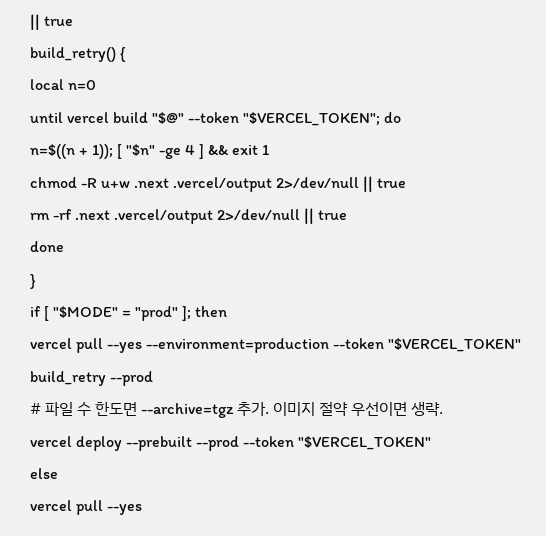|| true
build_retry() {
local n=0
until vercel build "$@" --token "$VERCEL_TOKEN"; do
n=$((n + 1)); [ "$n" -ge 4 ] && exit 1
chmod -R u+w .next .vercel/output 2>/dev/null || true
rm -rf .next .vercel/output 2>/dev/null || true
done
}
if [ "$MODE" = "prod" ]; then
vercel pull --yes --environment=production --token "$VERCEL_TOKEN"
build_retry --prod
# 파일 수 한도면 --archive=tgz 추가. 이미지 절약 우선이면 생략.
vercel deploy --prebuilt --prod --token "$VERCEL_TOKEN"
else
vercel pull --yes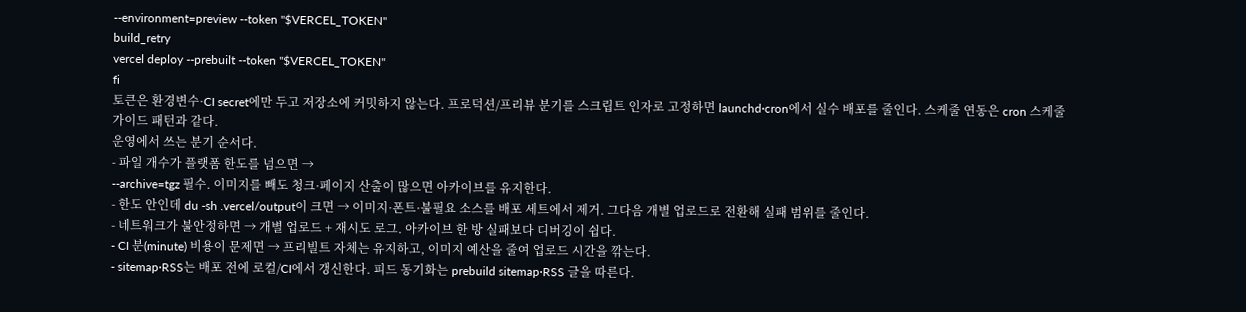--environment=preview --token "$VERCEL_TOKEN"
build_retry
vercel deploy --prebuilt --token "$VERCEL_TOKEN"
fi
토큰은 환경변수·CI secret에만 두고 저장소에 커밋하지 않는다. 프로덕션/프리뷰 분기를 스크립트 인자로 고정하면 launchd·cron에서 실수 배포를 줄인다. 스케줄 연동은 cron 스케줄 가이드 패턴과 같다.
운영에서 쓰는 분기 순서다.
- 파일 개수가 플랫폼 한도를 넘으면 →
--archive=tgz 필수. 이미지를 빼도 청크·페이지 산출이 많으면 아카이브를 유지한다.
- 한도 안인데 du -sh .vercel/output이 크면 → 이미지·폰트·불필요 소스를 배포 세트에서 제거. 그다음 개별 업로드로 전환해 실패 범위를 줄인다.
- 네트워크가 불안정하면 → 개별 업로드 + 재시도 로그. 아카이브 한 방 실패보다 디버깅이 쉽다.
- CI 분(minute) 비용이 문제면 → 프리빌트 자체는 유지하고, 이미지 예산을 줄여 업로드 시간을 깎는다.
- sitemap·RSS는 배포 전에 로컬/CI에서 갱신한다. 피드 동기화는 prebuild sitemap·RSS 글을 따른다.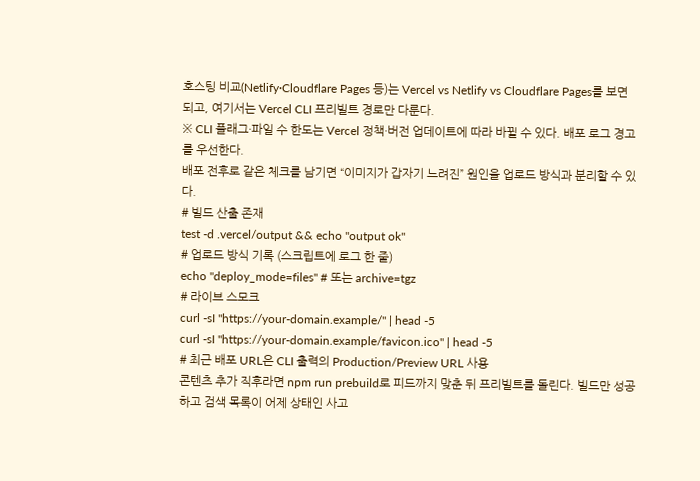호스팅 비교(Netlify·Cloudflare Pages 등)는 Vercel vs Netlify vs Cloudflare Pages를 보면 되고, 여기서는 Vercel CLI 프리빌트 경로만 다룬다.
※ CLI 플래그·파일 수 한도는 Vercel 정책·버전 업데이트에 따라 바뀔 수 있다. 배포 로그 경고를 우선한다.
배포 전후로 같은 체크를 남기면 “이미지가 갑자기 느려진” 원인을 업로드 방식과 분리할 수 있다.
# 빌드 산출 존재
test -d .vercel/output && echo "output ok"
# 업로드 방식 기록 (스크립트에 로그 한 줄)
echo "deploy_mode=files" # 또는 archive=tgz
# 라이브 스모크
curl -sI "https://your-domain.example/" | head -5
curl -sI "https://your-domain.example/favicon.ico" | head -5
# 최근 배포 URL은 CLI 출력의 Production/Preview URL 사용
콘텐츠 추가 직후라면 npm run prebuild로 피드까지 맞춘 뒤 프리빌트를 돌린다. 빌드만 성공하고 검색 목록이 어제 상태인 사고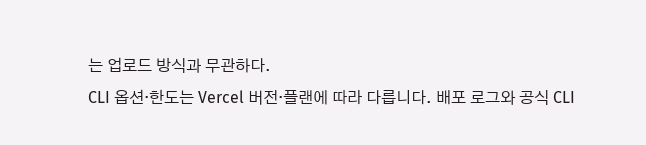는 업로드 방식과 무관하다.
CLI 옵션·한도는 Vercel 버전·플랜에 따라 다릅니다. 배포 로그와 공식 CLI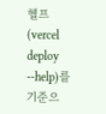헬프(vercel deploy --help)를 기준으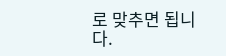로 맞추면 됩니다.